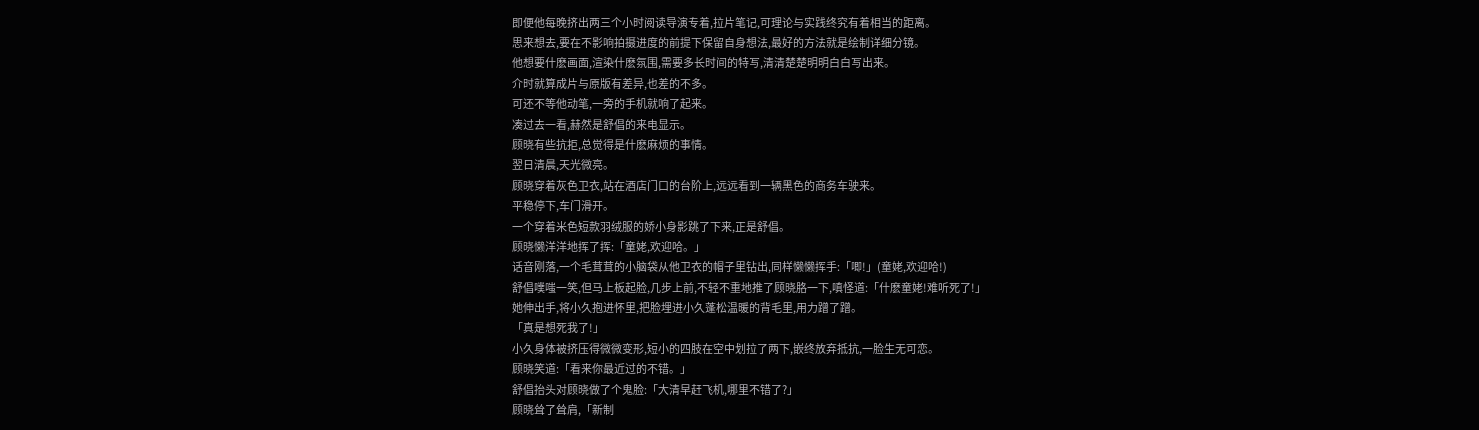即便他每晚挤出两三个小时阅读导演专着,拉片笔记,可理论与实践终究有着相当的距离。
思来想去,要在不影响拍摄进度的前提下保留自身想法,最好的方法就是绘制详细分镜。
他想要什麽画面,渲染什麽氛围,需要多长时间的特写,清清楚楚明明白白写出来。
介时就算成片与原版有差异,也差的不多。
可还不等他动笔,一旁的手机就响了起来。
凑过去一看,赫然是舒倡的来电显示。
顾晓有些抗拒,总觉得是什麽麻烦的事情。
翌日清晨,天光微亮。
顾晓穿着灰色卫衣,站在酒店门口的台阶上,远远看到一辆黑色的商务车驶来。
平稳停下,车门滑开。
一个穿着米色短款羽绒服的娇小身影跳了下来,正是舒倡。
顾晓懒洋洋地挥了挥:「童姥,欢迎哈。」
话音刚落,一个毛茸茸的小脑袋从他卫衣的帽子里钻出,同样懒懒挥手:「唧!」(童姥,欢迎哈!)
舒倡噗嗤一笑,但马上板起脸,几步上前,不轻不重地推了顾晓胳一下,嗔怪道:「什麽童姥!难听死了!」
她伸出手,将小久抱进怀里,把脸埋进小久蓬松温暖的背毛里,用力蹭了蹭。
「真是想死我了!」
小久身体被挤压得微微变形,短小的四肢在空中划拉了两下,嵌终放弃抵抗,一脸生无可恋。
顾晓笑道:「看来你最近过的不错。」
舒倡抬头对顾晓做了个鬼脸:「大清早赶飞机,哪里不错了?」
顾晓耸了耸肩,「新制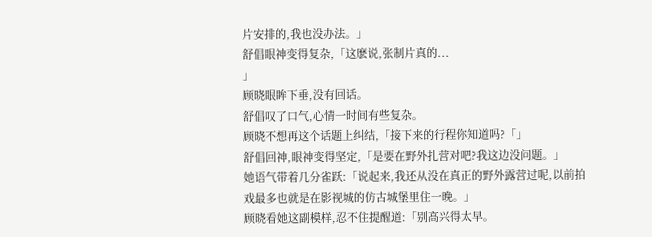片安排的,我也没办法。」
舒倡眼神变得复杂,「这麽说,张制片真的...
」
顾晓眼眸下垂,没有回话。
舒倡叹了口气,心情一时间有些复杂。
顾晓不想再这个话题上纠结,「接下来的行程你知道吗?「」
舒倡回神,眼神变得坚定,「是要在野外扎营对吧?我这边没问题。」
她语气带着几分雀跃:「说起来,我还从没在真正的野外露营过呢,以前拍戏最多也就是在影视城的仿古城堡里住一晚。」
顾晓看她这副模样,忍不住提醒道:「别高兴得太早。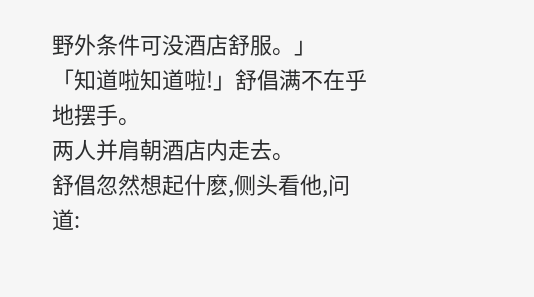野外条件可没酒店舒服。」
「知道啦知道啦!」舒倡满不在乎地摆手。
两人并肩朝酒店内走去。
舒倡忽然想起什麽,侧头看他,问道: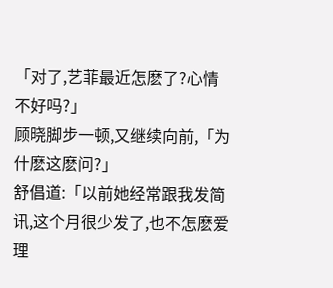「对了,艺菲最近怎麽了?心情不好吗?」
顾晓脚步一顿,又继续向前,「为什麽这麽问?」
舒倡道:「以前她经常跟我发简讯,这个月很少发了,也不怎麽爱理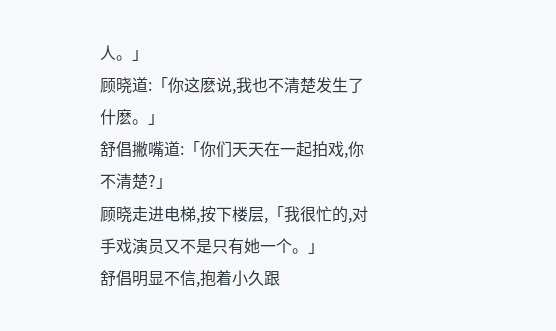人。」
顾晓道:「你这麽说,我也不清楚发生了什麽。」
舒倡撇嘴道:「你们天天在一起拍戏,你不清楚?」
顾晓走进电梯,按下楼层,「我很忙的,对手戏演员又不是只有她一个。」
舒倡明显不信,抱着小久跟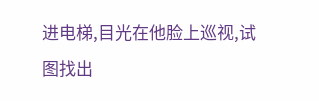进电梯,目光在他脸上巡视,试图找出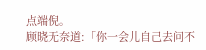点端倪。
顾晓无奈道:「你一会儿自己去问不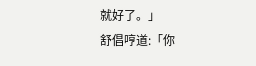就好了。」
舒倡哼道:「你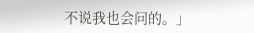不说我也会问的。」